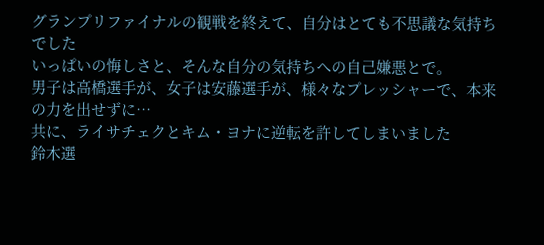グランプリファイナルの観戦を終えて、自分はとても不思議な気持ちでした
いっぱいの悔しさと、そんな自分の気持ちへの自己嫌悪とで。
男子は高橋選手が、女子は安藤選手が、様々なプレッシャーで、本来の力を出せずに…
共に、ライサチェクとキム・ヨナに逆転を許してしまいました
鈴木選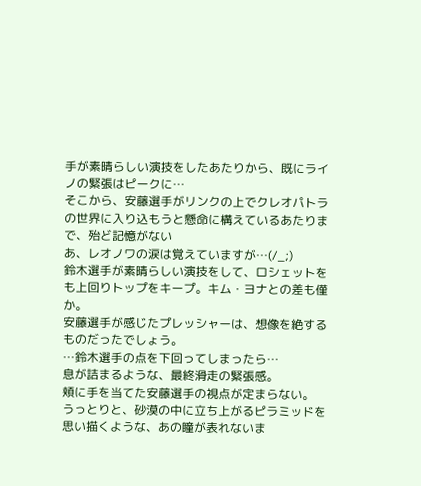手が素晴らしい演技をしたあたりから、既にライノの緊張はピークに…
そこから、安藤選手がリンクの上でクレオパトラの世界に入り込もうと懸命に構えているあたりまで、殆ど記憶がない
あ、レオノワの涙は覚えていますが…(/_;)
鈴木選手が素晴らしい演技をして、ロシェットをも上回りトップをキープ。キム・ヨナとの差も僅か。
安藤選手が感じたプレッシャーは、想像を絶するものだったでしょう。
…鈴木選手の点を下回ってしまったら…
息が詰まるような、最終滑走の緊張感。
頬に手を当てた安藤選手の視点が定まらない。
うっとりと、砂漠の中に立ち上がるピラミッドを思い描くような、あの瞳が表れないま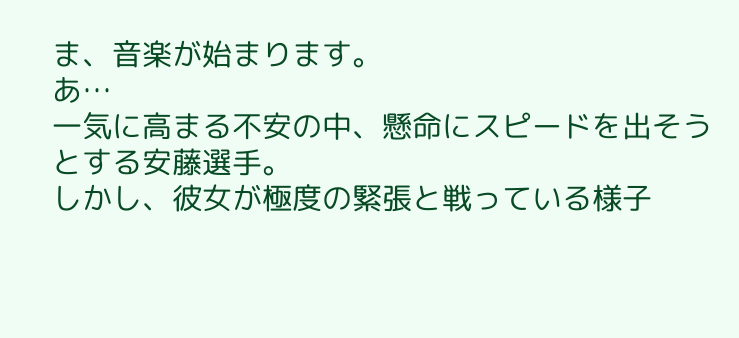ま、音楽が始まります。
あ…
一気に高まる不安の中、懸命にスピードを出そうとする安藤選手。
しかし、彼女が極度の緊張と戦っている様子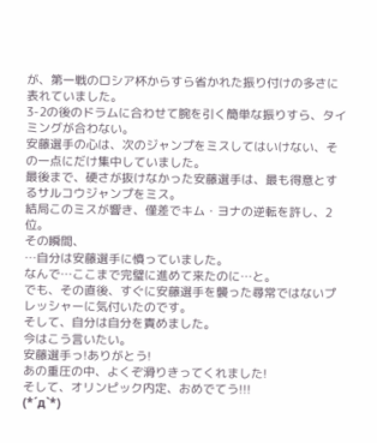が、第一戦のロシア杯からすら省かれた振り付けの多さに表れていました。
3-2の後のドラムに合わせて腕を引く簡単な振りすら、タイミングが合わない。
安藤選手の心は、次のジャンプをミスしてはいけない、その一点にだけ集中していました。
最後まで、硬さが抜けなかった安藤選手は、最も得意とするサルコウジャンプをミス。
結局このミスが響き、僅差でキム・ヨナの逆転を許し、2位。
その瞬間、
…自分は安藤選手に憤っていました。
なんで…ここまで完璧に進めて来たのに…と。
でも、その直後、すぐに安藤選手を襲った尋常ではないプレッシャーに気付いたのです。
そして、自分は自分を責めました。
今はこう言いたい。
安藤選手っ!ありがとう!
あの重圧の中、よくぞ滑りきってくれました!
そして、オリンピック内定、おめでてう!!!
(*´д`*)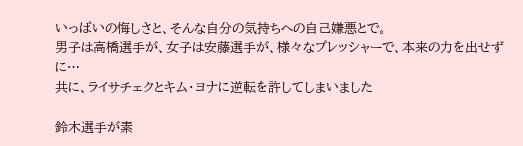いっぱいの悔しさと、そんな自分の気持ちへの自己嫌悪とで。
男子は高橋選手が、女子は安藤選手が、様々なプレッシャーで、本来の力を出せずに…
共に、ライサチェクとキム・ヨナに逆転を許してしまいました

鈴木選手が素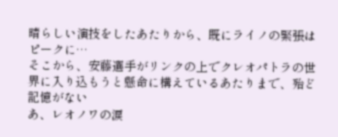晴らしい演技をしたあたりから、既にライノの緊張はピークに…
そこから、安藤選手がリンクの上でクレオパトラの世界に入り込もうと懸命に構えているあたりまで、殆ど記憶がない
あ、レオノワの涙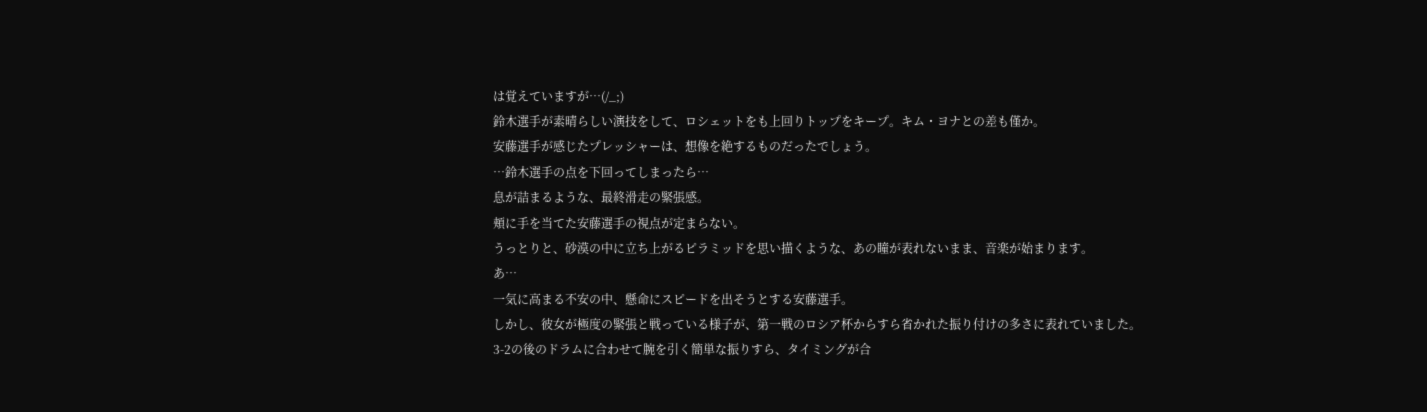は覚えていますが…(/_;)
鈴木選手が素晴らしい演技をして、ロシェットをも上回りトップをキープ。キム・ヨナとの差も僅か。
安藤選手が感じたプレッシャーは、想像を絶するものだったでしょう。
…鈴木選手の点を下回ってしまったら…
息が詰まるような、最終滑走の緊張感。
頬に手を当てた安藤選手の視点が定まらない。
うっとりと、砂漠の中に立ち上がるピラミッドを思い描くような、あの瞳が表れないまま、音楽が始まります。
あ…
一気に高まる不安の中、懸命にスピードを出そうとする安藤選手。
しかし、彼女が極度の緊張と戦っている様子が、第一戦のロシア杯からすら省かれた振り付けの多さに表れていました。
3-2の後のドラムに合わせて腕を引く簡単な振りすら、タイミングが合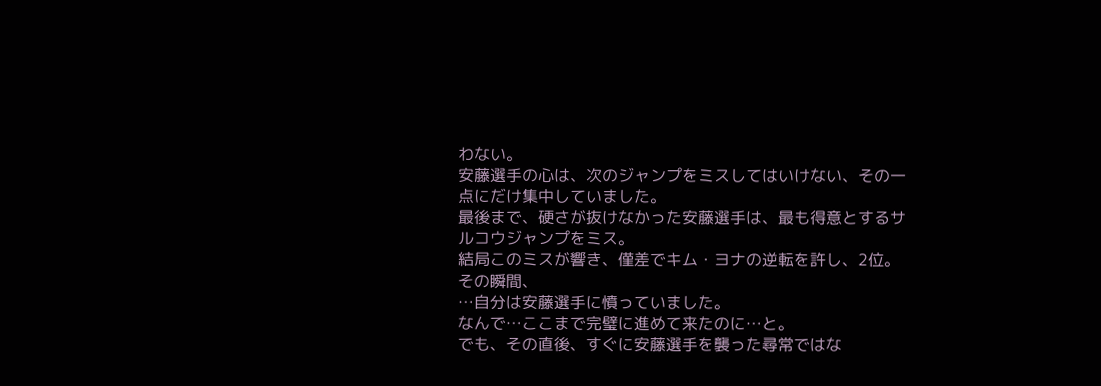わない。
安藤選手の心は、次のジャンプをミスしてはいけない、その一点にだけ集中していました。
最後まで、硬さが抜けなかった安藤選手は、最も得意とするサルコウジャンプをミス。
結局このミスが響き、僅差でキム・ヨナの逆転を許し、2位。
その瞬間、
…自分は安藤選手に憤っていました。
なんで…ここまで完璧に進めて来たのに…と。
でも、その直後、すぐに安藤選手を襲った尋常ではな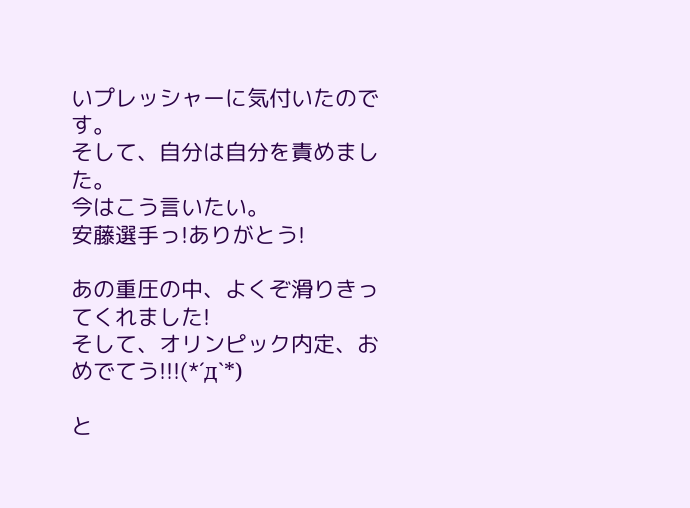いプレッシャーに気付いたのです。
そして、自分は自分を責めました。
今はこう言いたい。
安藤選手っ!ありがとう!

あの重圧の中、よくぞ滑りきってくれました!
そして、オリンピック内定、おめでてう!!!(*´д`*)

と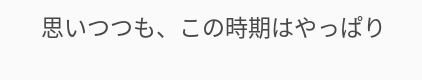思いつつも、この時期はやっぱり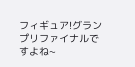フィギュア!グランプリファイナルですよね~